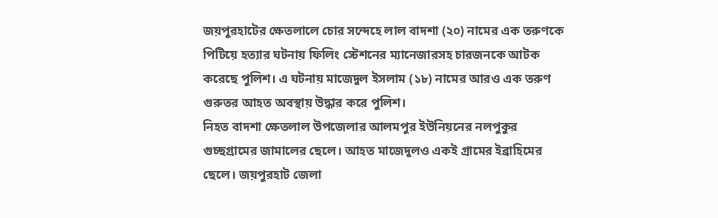জয়পুরহাটের ক্ষেতলালে চোর সন্দেহে লাল বাদশা (২০) নামের এক তরুণকে পিটিয়ে হত্যার ঘটনায় ফিলিং স্টেশনের ম্যানেজারসহ চারজনকে আটক করেছে পুলিশ। এ ঘটনায় মাজেদুল ইসলাম (১৮) নামের আরও এক তরুণ গুরুতর আহত অবস্থায় উদ্ধার করে পুলিশ।
নিহত বাদশা ক্ষেতলাল উপজেলার আলমপুর ইউনিয়নের নলপুকুর গুচ্ছগ্রামের জামালের ছেলে। আহত মাজেদুলও একই গ্রামের ইব্রাহিমের ছেলে। জয়পুরহাট জেলা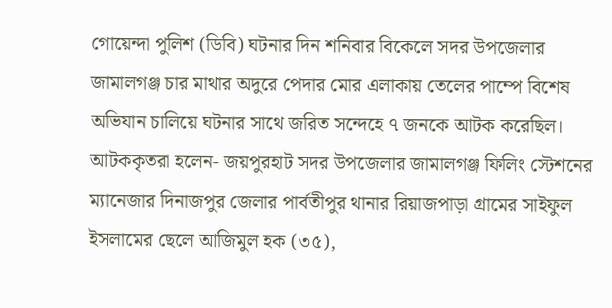গোয়েন্দা পুলিশ (ডিবি) ঘটনার দিন শনিবার বিকেলে সদর উপজেলার জামালগঞ্জ চার মাথার অদুরে পেদার মোর এলাকায় তেলের পাম্পে বিশেষ অভিযান চালিয়ে ঘটনার সাথে জরিত সন্দেহে ৭ জনকে আটক করেছিল।
আটককৃতরা হলেন- জয়পুরহাট সদর উপজেলার জামালগঞ্জ ফিলিং স্টেশনের ম্যানেজার দিনাজপুর জেলার পার্বতীপুর থানার রিয়াজপাড়া গ্রামের সাইফুল ইসলামের ছেলে আজিমুল হক (৩৫),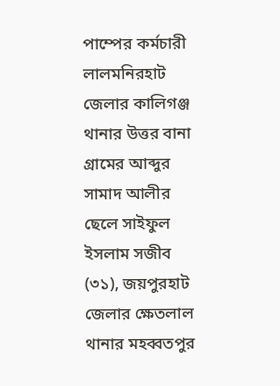পাম্পের কর্মচারী লালমনিরহাট জেলার কালিগঞ্জ থানার উত্তর বানা গ্রামের আব্দুর সামাদ আলীর ছেলে সাইফুল ইসলাম সজীব (৩১), জয়পুরহাট জেলার ক্ষেতলাল থানার মহব্বতপুর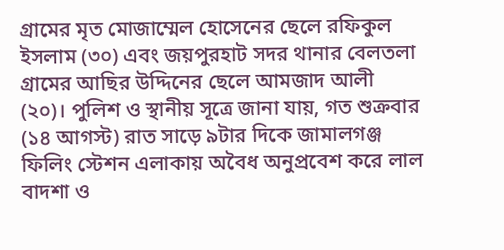গ্রামের মৃত মোজাম্মেল হোসেনের ছেলে রফিকুল ইসলাম (৩০) এবং জয়পুরহাট সদর থানার বেলতলা গ্রামের আছির উদ্দিনের ছেলে আমজাদ আলী (২০)। পুলিশ ও স্থানীয় সূত্রে জানা যায়, গত শুক্রবার (১৪ আগস্ট) রাত সাড়ে ৯টার দিকে জামালগঞ্জ ফিলিং স্টেশন এলাকায় অবৈধ অনুপ্রবেশ করে লাল বাদশা ও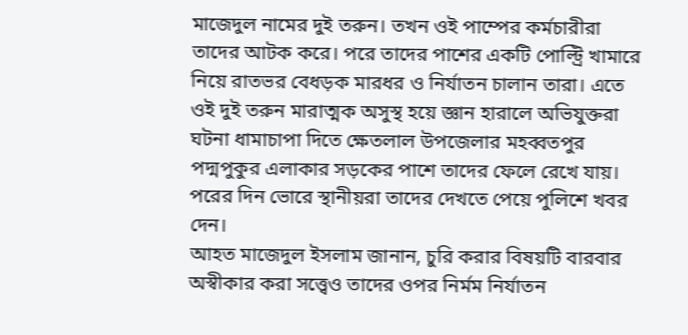মাজেদুল নামের দুই তরুন। তখন ওই পাম্পের কর্মচারীরা তাদের আটক করে। পরে তাদের পাশের একটি পোল্ট্রি খামারে নিয়ে রাতভর বেধড়ক মারধর ও নির্যাতন চালান তারা। এতে ওই দুই তরুন মারাত্মক অসুস্থ হয়ে জ্ঞান হারালে অভিযুক্তরা ঘটনা ধামাচাপা দিতে ক্ষেতলাল উপজেলার মহব্বতপুর পদ্মপুকুর এলাকার সড়কের পাশে তাদের ফেলে রেখে যায়। পরের দিন ভোরে স্থানীয়রা তাদের দেখতে পেয়ে পুলিশে খবর দেন।
আহত মাজেদুল ইসলাম জানান, চুরি করার বিষয়টি বারবার অস্বীকার করা সত্ত্বেও তাদের ওপর নির্মম নির্যাতন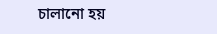চালানো হয়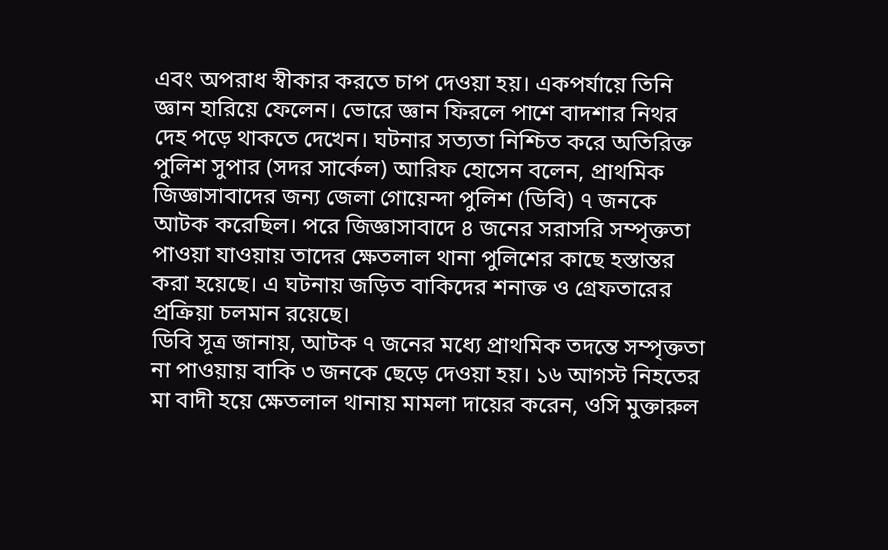এবং অপরাধ স্বীকার করতে চাপ দেওয়া হয়। একপর্যায়ে তিনি জ্ঞান হারিয়ে ফেলেন। ভোরে জ্ঞান ফিরলে পাশে বাদশার নিথর দেহ পড়ে থাকতে দেখেন। ঘটনার সত্যতা নিশ্চিত করে অতিরিক্ত পুলিশ সুপার (সদর সার্কেল) আরিফ হোসেন বলেন, প্রাথমিক জিজ্ঞাসাবাদের জন্য জেলা গোয়েন্দা পুলিশ (ডিবি) ৭ জনকে আটক করেছিল। পরে জিজ্ঞাসাবাদে ৪ জনের সরাসরি সম্পৃক্ততা পাওয়া যাওয়ায় তাদের ক্ষেতলাল থানা পুলিশের কাছে হস্তান্তর করা হয়েছে। এ ঘটনায় জড়িত বাকিদের শনাক্ত ও গ্রেফতারের প্রক্রিয়া চলমান রয়েছে।
ডিবি সূত্র জানায়, আটক ৭ জনের মধ্যে প্রাথমিক তদন্তে সম্পৃক্ততা না পাওয়ায় বাকি ৩ জনকে ছেড়ে দেওয়া হয়। ১৬ আগস্ট নিহতের মা বাদী হয়ে ক্ষেতলাল থানায় মামলা দায়ের করেন, ওসি মুক্তারুল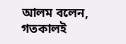আলম বলেন, গতকালই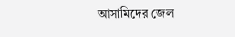আসামিদের জেল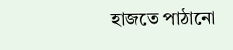হাজতে পাঠানো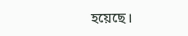হয়েছে।